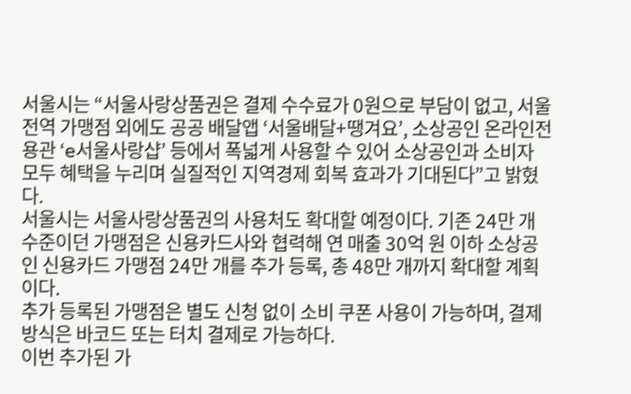서울시는 “서울사랑상품권은 결제 수수료가 0원으로 부담이 없고, 서울 전역 가맹점 외에도 공공 배달앱 ‘서울배달+땡겨요’, 소상공인 온라인전용관 ‘e서울사랑샵’ 등에서 폭넓게 사용할 수 있어 소상공인과 소비자 모두 혜택을 누리며 실질적인 지역경제 회복 효과가 기대된다”고 밝혔다.
서울시는 서울사랑상품권의 사용처도 확대할 예정이다. 기존 24만 개 수준이던 가맹점은 신용카드사와 협력해 연 매출 30억 원 이하 소상공인 신용카드 가맹점 24만 개를 추가 등록, 총 48만 개까지 확대할 계획이다.
추가 등록된 가맹점은 별도 신청 없이 소비 쿠폰 사용이 가능하며, 결제 방식은 바코드 또는 터치 결제로 가능하다.
이번 추가된 가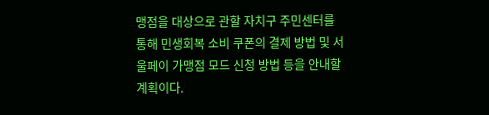맹점을 대상으로 관할 자치구 주민센터를 통해 민생회복 소비 쿠폰의 결제 방법 및 서울페이 가맹점 모드 신청 방법 등을 안내할 계획이다.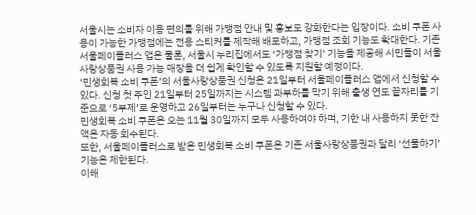서울시는 소비자 이용 편의를 위해 가맹점 안내 및 홍보도 강화한다는 입장이다. 소비 쿠폰 사용이 가능한 가맹점에는 전용 스티커를 제작해 배포하고, 가맹점 조회 기능도 확대한다. 기존 서울페이플러스 앱은 물론, 서울시 누리집에서도 ‘가맹점 찾기’ 기능을 제공해 시민들이 서울사랑상품권 사용 가능 매장을 더 쉽게 확인할 수 있도록 지원할 예정이다.
‘민생회복 소비 쿠폰’의 서울사랑상품권 신청은 21일부터 서울페이플러스 앱에서 신청할 수 있다. 신청 첫 주인 21일부터 25일까지는 시스템 과부하를 막기 위해 출생 연도 끝자리를 기준으로 ‘5부제’로 운영하고 26일부터는 누구나 신청할 수 있다.
민생회복 소비 쿠폰은 오는 11월 30일까지 모두 사용하여야 하며, 기한 내 사용하지 못한 잔액은 자동 회수된다.
또한, 서울페이플러스로 받은 민생회복 소비 쿠폰은 기존 서울사랑상품권과 달리 ‘선물하기’ 기능은 제한된다.
이해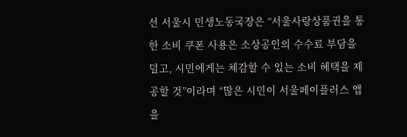선 서울시 민생노동국장은 “서울사랑상품권을 통한 소비 쿠폰 사용은 소상공인의 수수료 부담을 덜고, 시민에게는 체감할 수 있는 소비 혜택을 제공할 것”이라며 “많은 시민이 서울페이플러스 앱을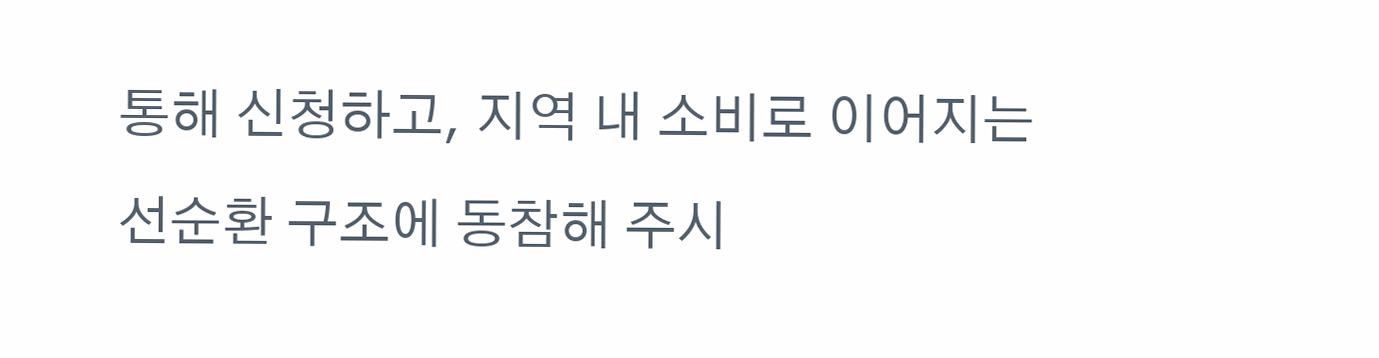통해 신청하고, 지역 내 소비로 이어지는 선순환 구조에 동참해 주시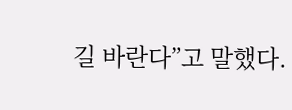길 바란다”고 말했다.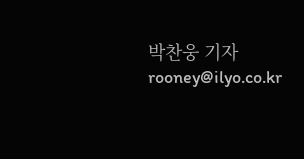박찬웅 기자 rooney@ilyo.co.kr